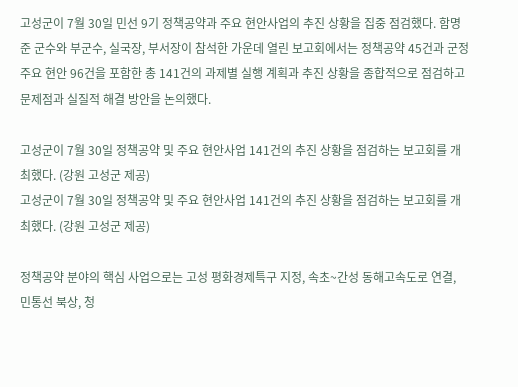고성군이 7월 30일 민선 9기 정책공약과 주요 현안사업의 추진 상황을 집중 점검했다. 함명준 군수와 부군수, 실국장, 부서장이 참석한 가운데 열린 보고회에서는 정책공약 45건과 군정 주요 현안 96건을 포함한 총 141건의 과제별 실행 계획과 추진 상황을 종합적으로 점검하고 문제점과 실질적 해결 방안을 논의했다.

고성군이 7월 30일 정책공약 및 주요 현안사업 141건의 추진 상황을 점검하는 보고회를 개최했다. (강원 고성군 제공)
고성군이 7월 30일 정책공약 및 주요 현안사업 141건의 추진 상황을 점검하는 보고회를 개최했다. (강원 고성군 제공)

정책공약 분야의 핵심 사업으로는 고성 평화경제특구 지정, 속초~간성 동해고속도로 연결, 민통선 북상, 청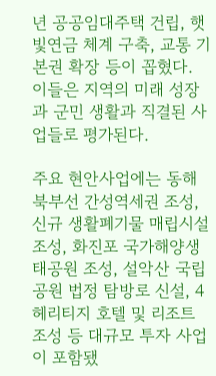년 공공임대주택 건립, 햇빛연금 체계 구축, 교통 기본권 확장 등이 꼽혔다. 이들은 지역의 미래 성장과 군민 생활과 직결된 사업들로 평가된다.

주요 현안사업에는 동해북부선 간성역세권 조성, 신규 생활폐기물 매립시설 조성, 화진포 국가해양생태공원 조성, 설악산 국립공원 법정 탐방로 신설, 4 헤리티지 호텔 및 리조트 조성 등 대규모 투자 사업이 포함됐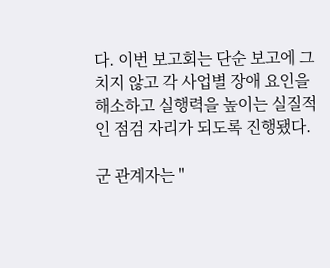다. 이번 보고회는 단순 보고에 그치지 않고 각 사업별 장애 요인을 해소하고 실행력을 높이는 실질적인 점검 자리가 되도록 진행됐다.

군 관계자는 "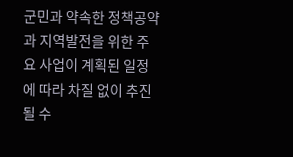군민과 약속한 정책공약과 지역발전을 위한 주요 사업이 계획된 일정에 따라 차질 없이 추진될 수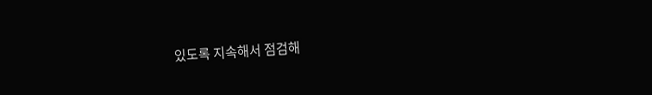있도록 지속해서 점검해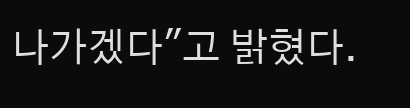나가겠다"고 밝혔다.